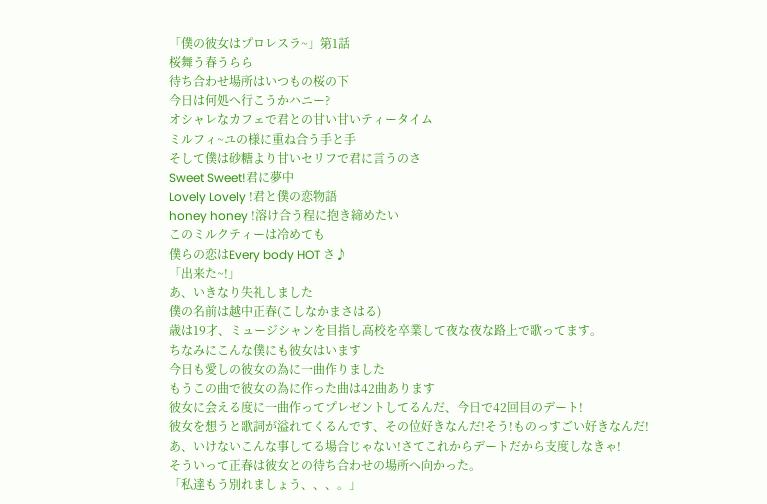「僕の彼女はプロレスラ~」第1話
桜舞う春うらら
待ち合わせ場所はいつもの桜の下
今日は何処へ行こうかハニー?
オシャレなカフェで君との甘い甘いティータイム
ミルフィ~ユの様に重ね合う手と手
そして僕は砂糖より甘いセリフで君に言うのさ
Sweet Sweet!君に夢中
Lovely Lovely !君と僕の恋物語
honey honey !溶け合う程に抱き締めたい
このミルクティーは冷めても
僕らの恋はEvery body HOT さ♪
「出来た~!」
あ、いきなり失礼しました
僕の名前は越中正春(こしなかまさはる)
歳は19才、ミュージシャンを目指し高校を卒業して夜な夜な路上で歌ってます。
ちなみにこんな僕にも彼女はいます
今日も愛しの彼女の為に一曲作りました
もうこの曲で彼女の為に作った曲は42曲あります
彼女に会える度に一曲作ってプレゼントしてるんだ、今日で42回目のデート!
彼女を想うと歌詞が溢れてくるんです、その位好きなんだ!そう!ものっすごい好きなんだ!
あ、いけないこんな事してる場合じゃない!さてこれからデートだから支度しなきゃ!
そういって正春は彼女との待ち合わせの場所へ向かった。
「私達もう別れましょう、、、。」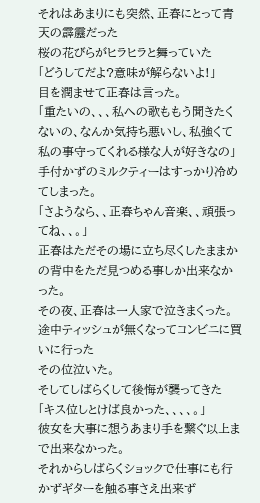それはあまりにも突然、正春にとって青天の霹靂だった
桜の花びらがヒラヒラと舞っていた
「どうしてだよ?意味が解らないよ!」
目を潤ませて正春は言った。
「重たいの、、、私への歌ももう聞きたくないの、なんか気持ち悪いし、私強くて私の事守ってくれる様な人が好きなの」
手付かずのミルクティーはすっかり冷めてしまった。
「さようなら、、正春ちゃん音楽、、頑張ってね、、。」
正春はただその場に立ち尽くしたままかの背中をただ見つめる事しか出来なかった。
その夜、正春は一人家で泣きまくった。
途中ティッシュが無くなってコンビニに買いに行った
その位泣いた。
そしてしばらくして後悔が襲ってきた
「キス位しとけば良かった、、、、。」
彼女を大事に想うあまり手を繋ぐ以上まで出来なかった。
それからしばらくショックで仕事にも行かずギターを触る事さえ出来ず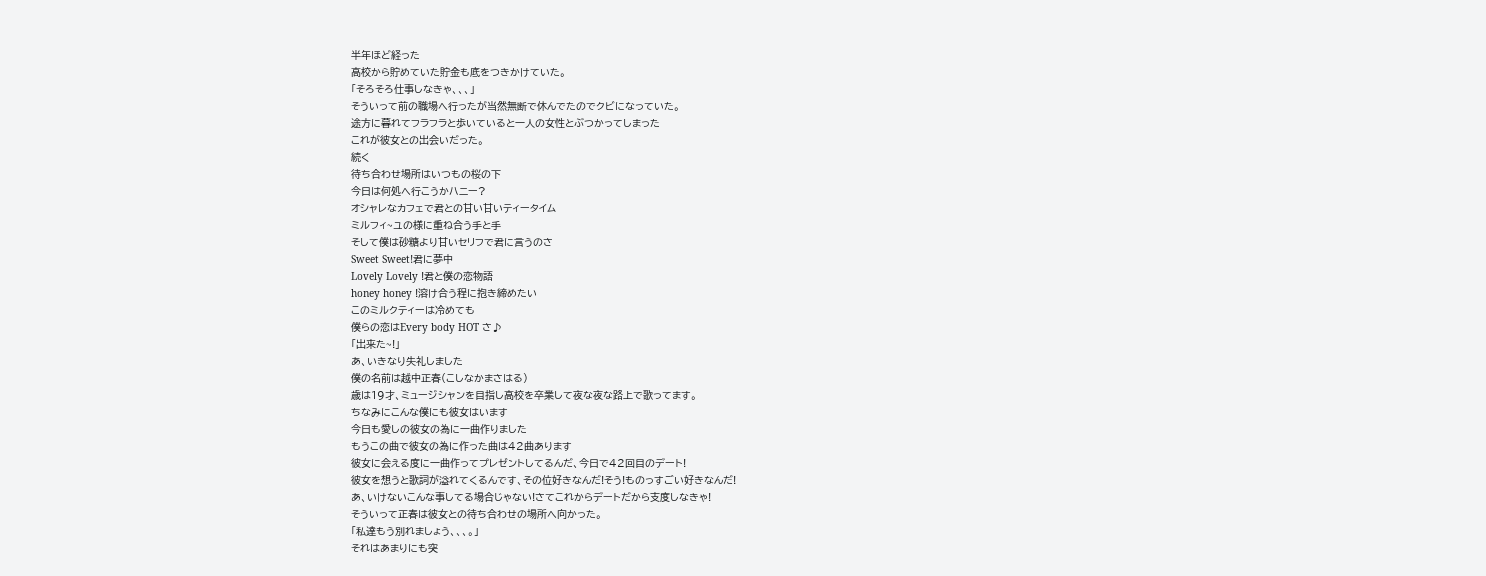半年ほど経った
高校から貯めていた貯金も底をつきかけていた。
「そろそろ仕事しなきゃ、、、」
そういって前の職場へ行ったが当然無断で休んでたのでクビになっていた。
途方に暮れてフラフラと歩いていると一人の女性とぶつかってしまった
これが彼女との出会いだった。
続く
待ち合わせ場所はいつもの桜の下
今日は何処へ行こうかハニー?
オシャレなカフェで君との甘い甘いティータイム
ミルフィ~ユの様に重ね合う手と手
そして僕は砂糖より甘いセリフで君に言うのさ
Sweet Sweet!君に夢中
Lovely Lovely !君と僕の恋物語
honey honey !溶け合う程に抱き締めたい
このミルクティーは冷めても
僕らの恋はEvery body HOT さ♪
「出来た~!」
あ、いきなり失礼しました
僕の名前は越中正春(こしなかまさはる)
歳は19才、ミュージシャンを目指し高校を卒業して夜な夜な路上で歌ってます。
ちなみにこんな僕にも彼女はいます
今日も愛しの彼女の為に一曲作りました
もうこの曲で彼女の為に作った曲は42曲あります
彼女に会える度に一曲作ってプレゼントしてるんだ、今日で42回目のデート!
彼女を想うと歌詞が溢れてくるんです、その位好きなんだ!そう!ものっすごい好きなんだ!
あ、いけないこんな事してる場合じゃない!さてこれからデートだから支度しなきゃ!
そういって正春は彼女との待ち合わせの場所へ向かった。
「私達もう別れましょう、、、。」
それはあまりにも突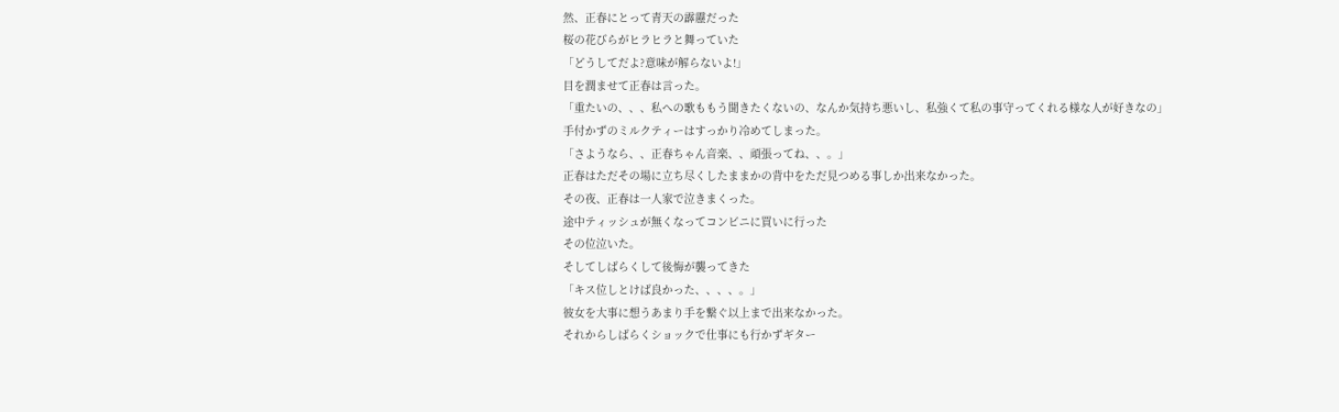然、正春にとって青天の霹靂だった
桜の花びらがヒラヒラと舞っていた
「どうしてだよ?意味が解らないよ!」
目を潤ませて正春は言った。
「重たいの、、、私への歌ももう聞きたくないの、なんか気持ち悪いし、私強くて私の事守ってくれる様な人が好きなの」
手付かずのミルクティーはすっかり冷めてしまった。
「さようなら、、正春ちゃん音楽、、頑張ってね、、。」
正春はただその場に立ち尽くしたままかの背中をただ見つめる事しか出来なかった。
その夜、正春は一人家で泣きまくった。
途中ティッシュが無くなってコンビニに買いに行った
その位泣いた。
そしてしばらくして後悔が襲ってきた
「キス位しとけば良かった、、、、。」
彼女を大事に想うあまり手を繋ぐ以上まで出来なかった。
それからしばらくショックで仕事にも行かずギター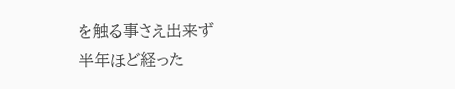を触る事さえ出来ず
半年ほど経った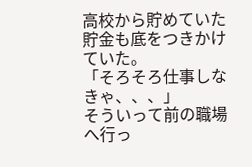高校から貯めていた貯金も底をつきかけていた。
「そろそろ仕事しなきゃ、、、」
そういって前の職場へ行っ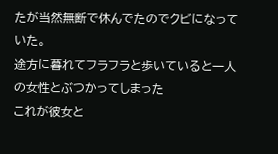たが当然無断で休んでたのでクビになっていた。
途方に暮れてフラフラと歩いていると一人の女性とぶつかってしまった
これが彼女と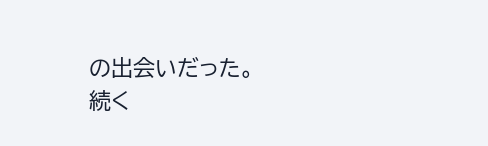の出会いだった。
続く